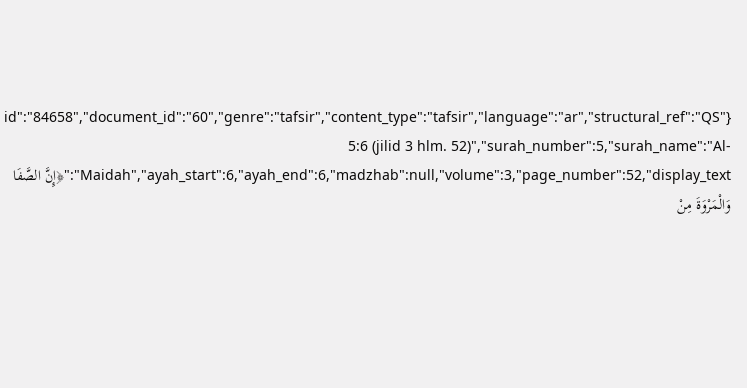{"id":"84658","document_id":"60","genre":"tafsir","content_type":"tafsir","language":"ar","structural_ref":"QS 5:6 (jilid 3 hlm. 52)","surah_number":5,"surah_name":"Al-Maidah","ayah_start":6,"ayah_end":6,"madzhab":null,"volume":3,"page_number":52,"display_text":"﴿إِنَّ الصَّفَا وَالْمَرْوَةَ مِنْ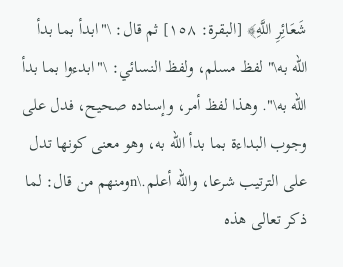شَعَائِرِ اللَّهِ﴾ [البقرة: ١٥٨] ثم قال: \"ابدأ بما بدأ الله به\" لفظ مسلم، ولفظ النسائي: \"ابدءوا بما بدأ الله به\". وهذا لفظ أمر، وإسناده صحيح، فدل على وجوب البداءة بما بدأ الله به، وهو معنى كونها تدل على الترتيب شرعا، والله أعلم.\nومنهم من قال: لما ذكر تعالى هذه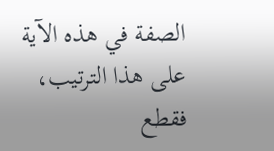الصفة في هذه الآية على هذا الترتيب، فقطع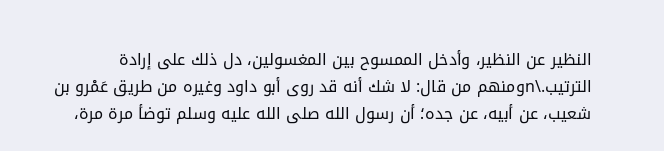النظير عن النظير، وأدخل الممسوح بين المغسولين، دل ذلك على إرادة الترتيب.\nومنهم من قال: لا شك أنه قد روى أبو داود وغيره من طريق عَمْرو بن شعيب، عن أبيه، عن جده؛ أن رسول الله صلى الله عليه وسلم توضأ مرة مرة،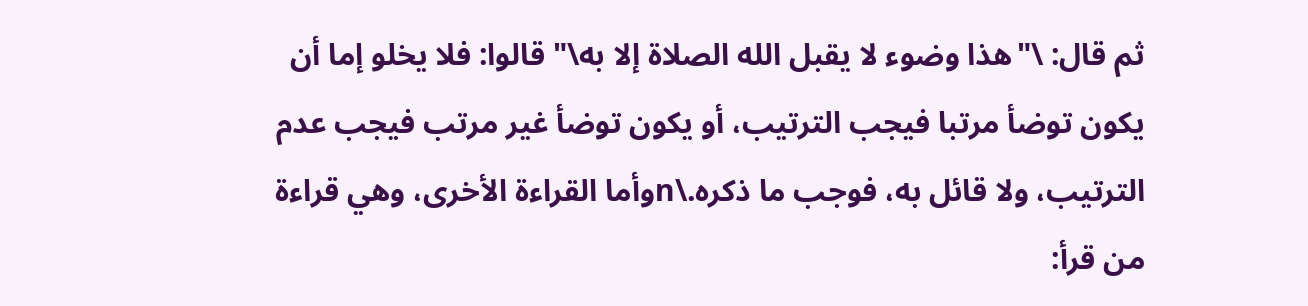ثم قال: \"هذا وضوء لا يقبل الله الصلاة إلا به\" قالوا: فلا يخلو إما أن يكون توضأ مرتبا فيجب الترتيب، أو يكون توضأ غير مرتب فيجب عدم الترتيب، ولا قائل به، فوجب ما ذكره.\nوأما القراءة الأخرى، وهي قراءة من قرأ: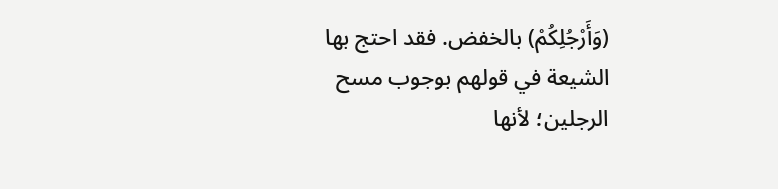(وَأَرْجُلِكُمْ) بالخفض. فقد احتج بها الشيعة في قولهم بوجوب مسح الرجلين؛ لأنها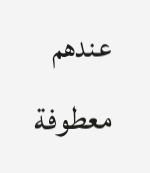عندهم معطوفة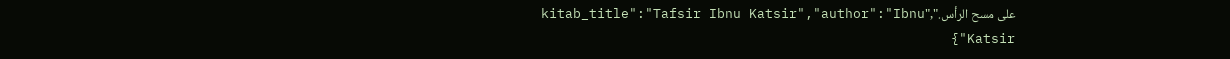على مسح الرأس.","kitab_title":"Tafsir Ibnu Katsir","author":"Ibnu Katsir"}